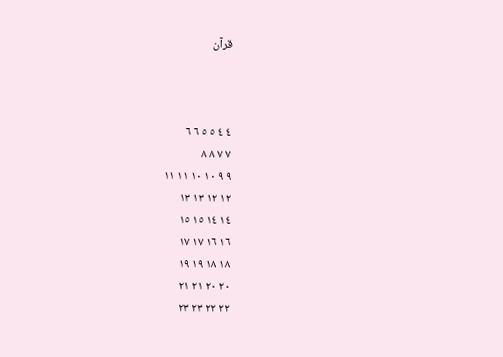قرآن



٤ ٤ ٥ ٥ ٦ ٦
٧ ٧ ٨ ٨
٩ ٩ ١٠ ١٠ ١١ ١١
١٢ ١٢ ١٣ ١٣
١٤ ١٤ ١٥ ١٥
١٦ ١٦ ١٧ ١٧
١٨ ١٨ ١٩ ١٩
٢٠ ٢٠ ٢١ ٢١
٢٢ ٢٢ ٢٣ ٢٣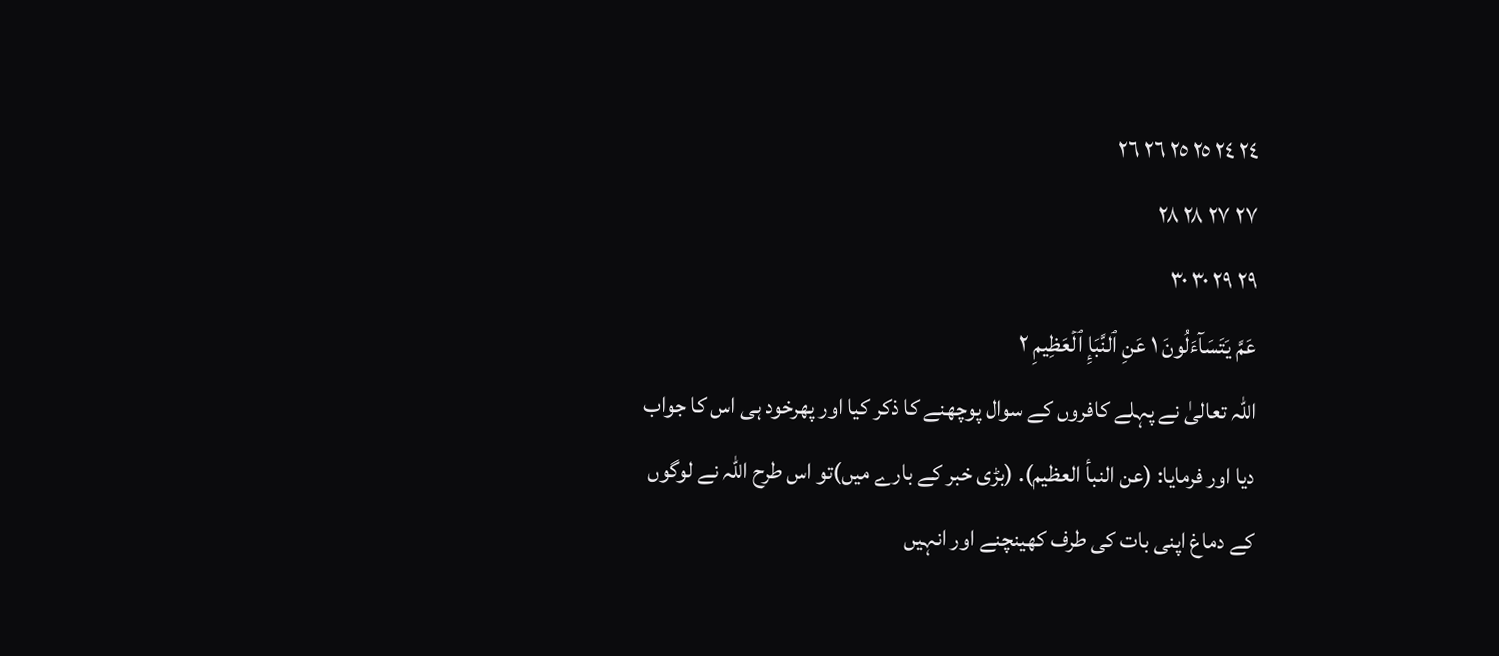٢٤ ٢٤ ٢٥ ٢٥ ٢٦ ٢٦
٢٧ ٢٧ ٢٨ ٢٨
٢٩ ٢٩ ٣٠ ٣٠
عَمَّ يَتَسَآءَلُونَ ١ عَنِ ٱلنَّبَإِ ٱلۡعَظِيمِ ٢
اللہ تعالیٰ نے پہلے کافروں کے سوال پوچھنے کا ذکر کیا اور پھرخود ہی اس کا جواب دیا اور فرمایا: (عن النبأ العظيم). (بڑی خبر کے بارے میں)تو اس طرح اللہ نے لوگوں کے دماغ اپنی بات کی طرف کھینچنے اور انہیں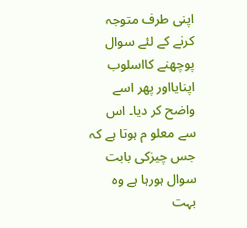اپنی طرف متوجہ کرنے کے لئے سوال پوچھنے کااسلوب اپنایااور پھر اسے واضح کر دیا۔ اس سے معلو م ہوتا ہے کہ جس چیزکی بابت سوال ہورہا ہے وہ بہت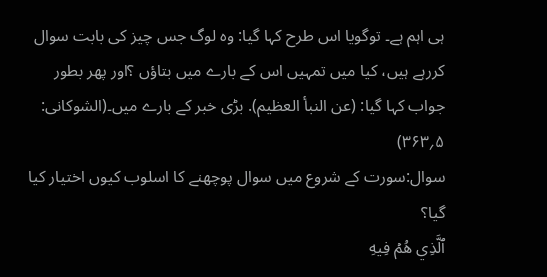ہی اہم ہے۔ توگویا اس طرح کہا گیا: وہ لوگ جس چیز کی بابت سوال کررہے ہیں، کیا میں تمہیں اس کے بارے میں بتاؤں ؟اور پھر بطور جواب کہا گیا: (عن النبأ العظيم). بڑی خبر کے بارے میں۔(الشوکانی: ۵؍۳۶۳)
سوال:سورت کے شروع میں سوال پوچھنے کا اسلوب کیوں اختیار کیا گیا؟
ٱلَّذِي هُمۡ فِيهِ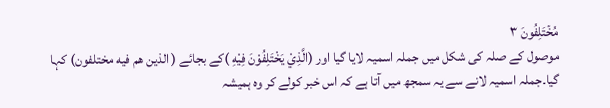مُخۡتَلِفُونَ ٣
موصول کے صلہ کی شکل میں جملہ اسمیہ لایا گیا اور (الَّذِيْ یَخْتَلِفُوْنَ فِيْهِ )کے بجائے ( الذين هم فيه مختلفون) کہا گیا۔جملہ اسمیہ لانے سے یہ سمجھ میں آتا ہے کہ اس خبر کولے کر وہ ہمیشہ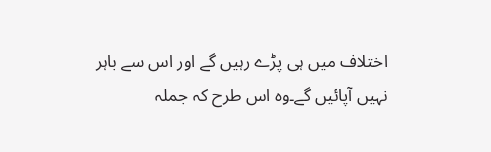اختلاف میں ہی پڑے رہیں گے اور اس سے باہر نہیں آپائیں گے۔وہ اس طرح کہ جملہ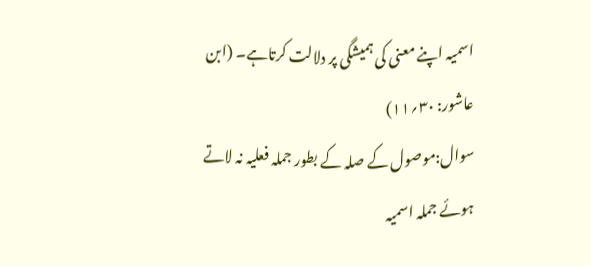اسمیہ اپنے معنی کی ہمیشگی پر دلالت کرتاہے۔ (ابن عاشور: ۳۰؍۱۱)
سوال:موصول کے صلہ کے بطور جملہ فعلیہ نہ لاتے ہوئے جملہ اسمیہ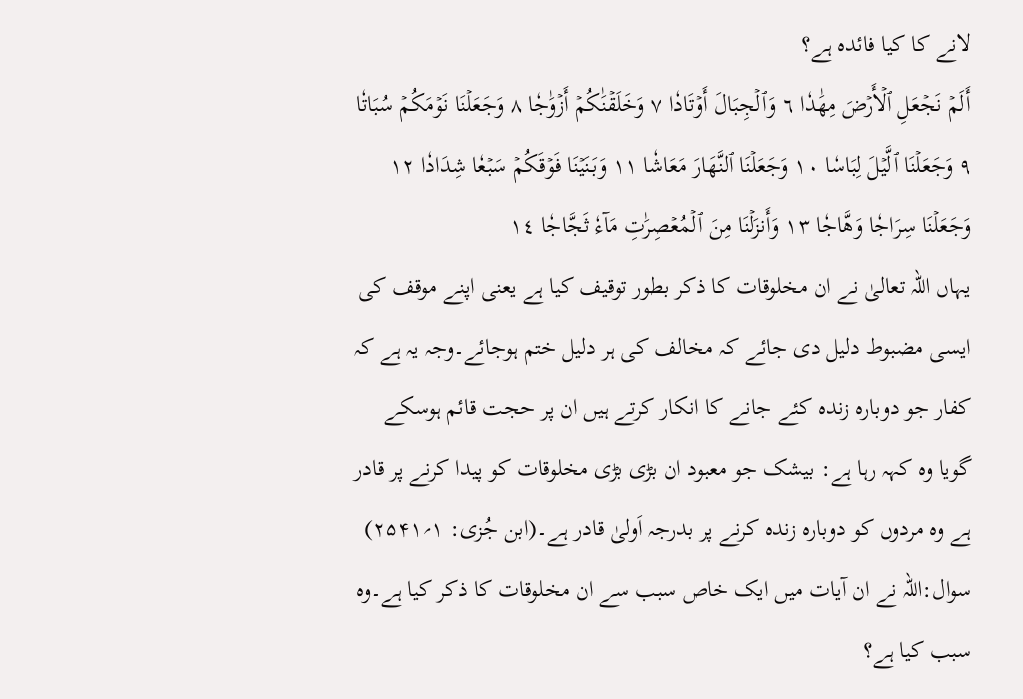لانے کا کیا فائدہ ہے؟
أَلَمۡ نَجۡعَلِ ٱلۡأَرۡضَ مِهَٰدٗا ٦ وَٱلۡجِبَالَ أَوۡتَادٗا ٧ وَخَلَقۡنَٰكُمۡ أَزۡوَٰجٗا ٨ وَجَعَلۡنَا نَوۡمَكُمۡ سُبَاتٗا ٩ وَجَعَلۡنَا ٱلَّيۡلَ لِبَاسٗا ١٠ وَجَعَلۡنَا ٱلنَّهَارَ مَعَاشٗا ١١ وَبَنَيۡنَا فَوۡقَكُمۡ سَبۡعٗا شِدَادٗا ١٢ وَجَعَلۡنَا سِرَاجٗا وَهَّاجٗا ١٣ وَأَنزَلۡنَا مِنَ ٱلۡمُعۡصِرَٰتِ مَآءٗ ثَجَّاجٗا ١٤
یہاں اللہ تعالیٰ نے ان مخلوقات کا ذکر بطور توقیف کیا ہے یعنی اپنے موقف کی ایسی مضبوط دلیل دی جائے کہ مخالف کی ہر دلیل ختم ہوجائے۔وجہ یہ ہے کہ کفار جو دوبارہ زندہ کئے جانے کا انکار کرتے ہیں ان پر حجت قائم ہوسکے گویا وہ کہہ رہا ہے: بیشک جو معبود ان بڑی بڑی مخلوقات کو پیدا کرنے پر قادر ہے وہ مردوں کو دوبارہ زندہ کرنے پر بدرجہ اَولیٰ قادر ہے۔(ابن جُزی: ۱؍۲۵۴۱)
سوال:اللہ نے ان آیات میں ایک خاص سبب سے ان مخلوقات کا ذکر کیا ہے۔وہ سبب کیا ہے؟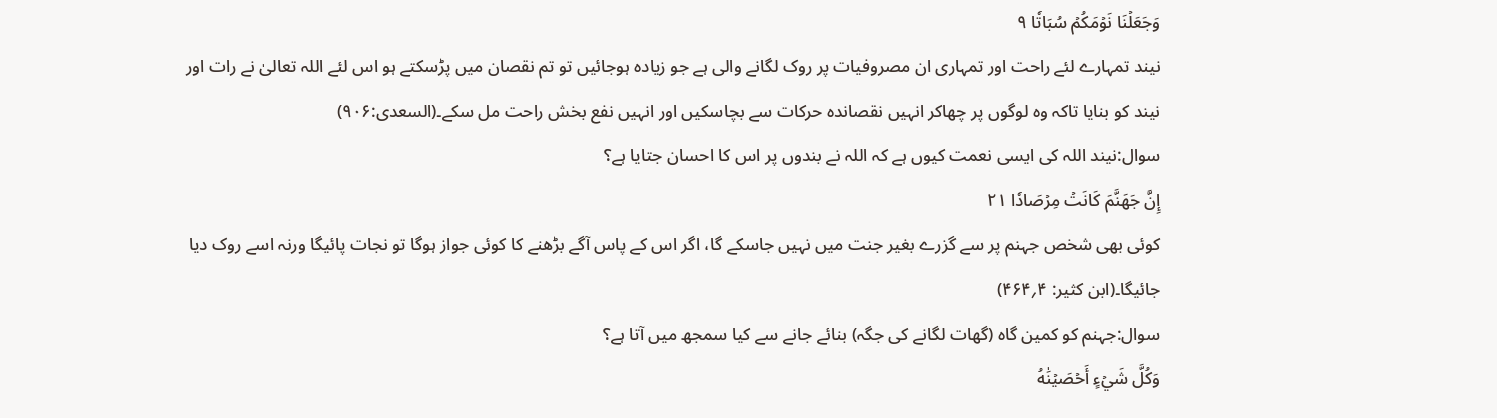وَجَعَلۡنَا نَوۡمَكُمۡ سُبَاتٗا ٩
نیند تمہارے لئے راحت اور تمہاری ان مصروفیات پر روک لگانے والی ہے جو زیادہ ہوجائیں تو تم نقصان میں پڑسکتے ہو اس لئے اللہ تعالیٰ نے رات اور نیند کو بنایا تاکہ وہ لوگوں پر چھاکر انہیں نقصاندہ حرکات سے بچاسکیں اور انہیں نفع بخش راحت مل سکے۔(السعدی:۹۰۶)
سوال:نیند اللہ کی ایسی نعمت کیوں ہے کہ اللہ نے بندوں پر اس کا احسان جتایا ہے؟
إِنَّ جَهَنَّمَ كَانَتۡ مِرۡصَادٗا ٢١
کوئی بھی شخص جہنم پر سے گزرے بغیر جنت میں نہیں جاسکے گا، اگر اس کے پاس آگے بڑھنے کا کوئی جواز ہوگا تو نجات پائیگا ورنہ اسے روک دیا جائیگا۔(ابن کثیر: ۴؍۴۶۴)
سوال:جہنم کو کمین گاہ (گھات لگانے کی جگہ) بنائے جانے سے کیا سمجھ میں آتا ہے؟
وَكُلَّ شَيۡءٍ أَحۡصَيۡنَٰهُ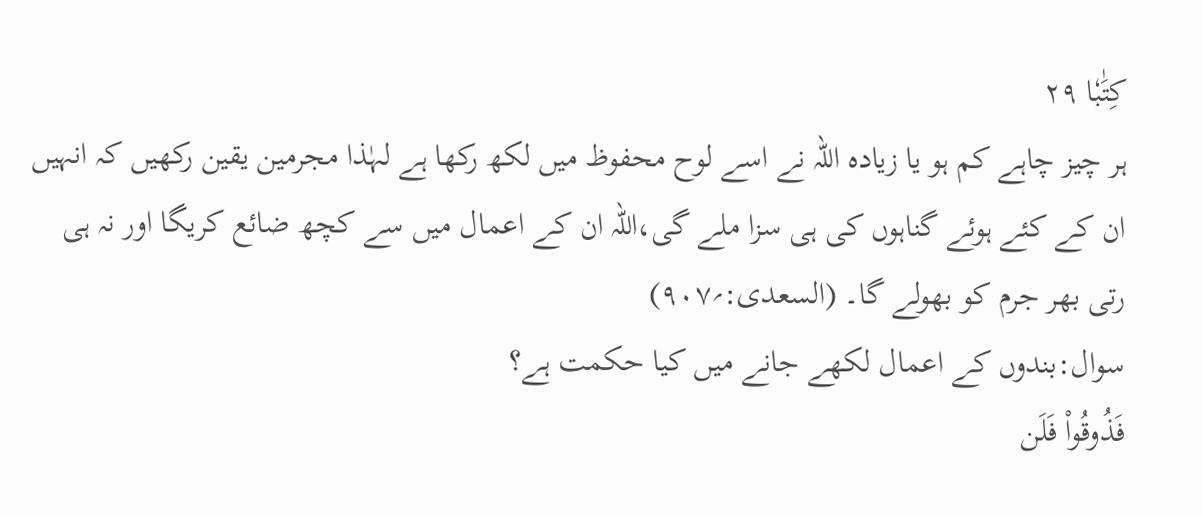كِتَٰبٗا ٢٩
ہر چیز چاہے کم ہو یا زیادہ اللہ نے اسے لوح محفوظ میں لکھ رکھا ہے لہٰذا مجرمین یقین رکھیں کہ انہیں ان کے کئے ہوئے گناہوں کی ہی سزا ملے گی،اللہ ان کے اعمال میں سے کچھ ضائع کریگا اور نہ ہی رتی بھر جرم کو بھولے گا۔ (السعدی:؍۹۰۷)
سوال:بندوں کے اعمال لکھے جانے میں کیا حکمت ہے؟
فَذُوقُواْ فَلَن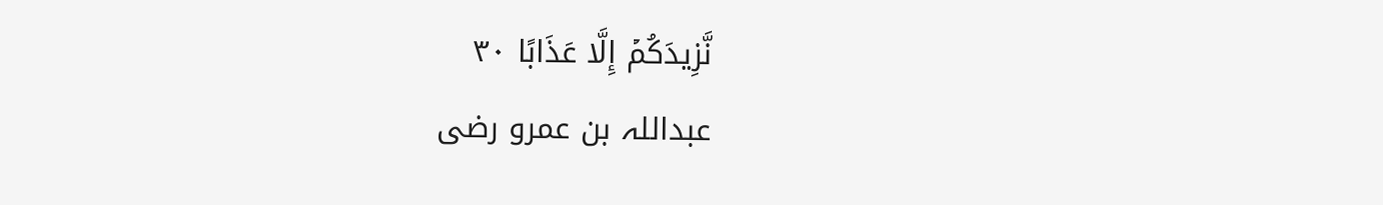نَّزِيدَكُمۡ إِلَّا عَذَابًا ٣٠
عبداللہ بن عمرو رضی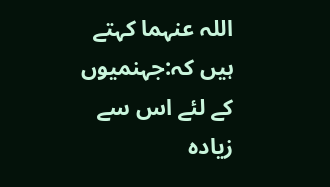اللہ عنہما کہتے ہیں کہ:جہنمیوں کے لئے اس سے زیادہ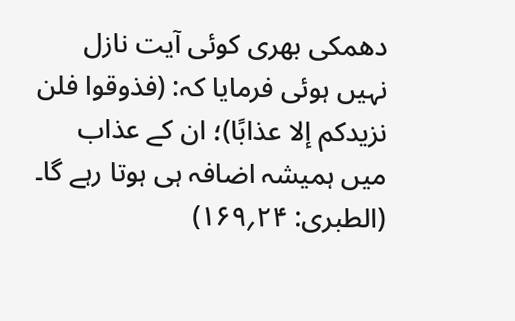دھمکی بھری کوئی آیت نازل نہیں ہوئی فرمایا کہ: (فذوقوا فلن نزيدكم إلا عذابًا)؛ ان کے عذاب میں ہمیشہ اضافہ ہی ہوتا رہے گا۔ (الطبری: ۲۴؍۱۶۹)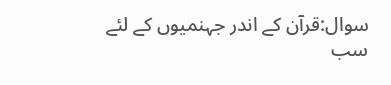سوال:قرآن کے اندر جہنمیوں کے لئے سب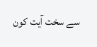سے سخت آیت کون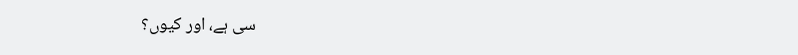سی ہے، اور کیوں؟